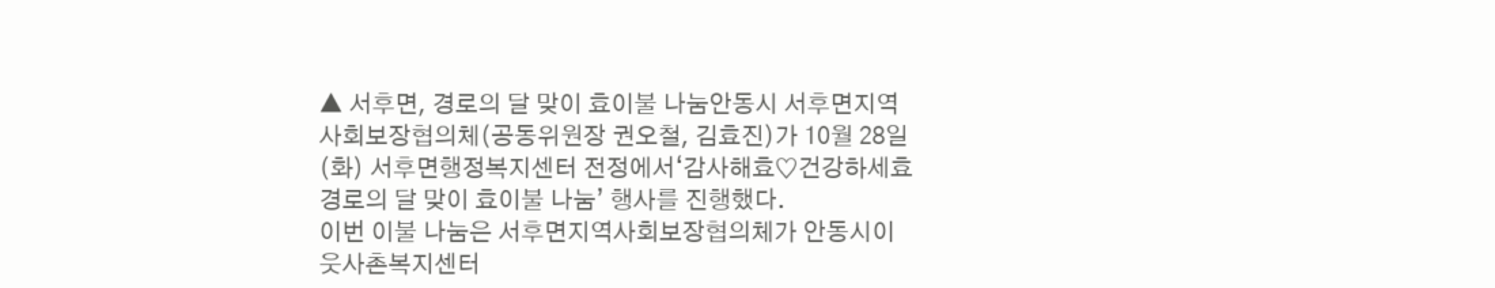▲ 서후면, 경로의 달 맞이 효이불 나눔안동시 서후면지역사회보장협의체(공동위원장 권오철, 김효진)가 10월 28일(화) 서후면행정복지센터 전정에서‘감사해효♡건강하세효 경로의 달 맞이 효이불 나눔’ 행사를 진행했다.
이번 이불 나눔은 서후면지역사회보장협의체가 안동시이웃사촌복지센터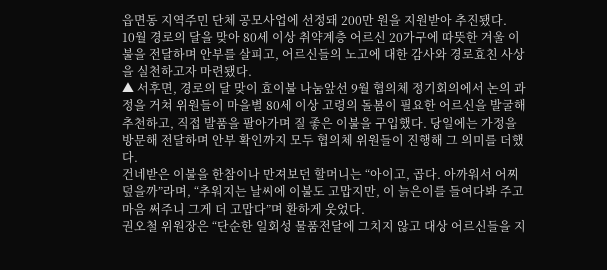읍면동 지역주민 단체 공모사업에 선정돼 200만 원을 지원받아 추진됐다.
10월 경로의 달을 맞아 80세 이상 취약계층 어르신 20가구에 따뜻한 겨울 이불을 전달하며 안부를 살피고, 어르신들의 노고에 대한 감사와 경로효친 사상을 실천하고자 마련됐다.
▲ 서후면, 경로의 달 맞이 효이불 나눔앞선 9월 협의체 정기회의에서 논의 과정을 거쳐 위원들이 마을별 80세 이상 고령의 돌봄이 필요한 어르신을 발굴해 추천하고, 직접 발품을 팔아가며 질 좋은 이불을 구입했다. 당일에는 가정을 방문해 전달하며 안부 확인까지 모두 협의체 위원들이 진행해 그 의미를 더했다.
건네받은 이불을 한참이나 만져보던 할머니는 “아이고, 곱다. 아까워서 어찌 덮을까”라며, “추워지는 날씨에 이불도 고맙지만, 이 늙은이를 들여다봐 주고 마음 써주니 그게 더 고맙다”며 환하게 웃었다.
권오철 위원장은 “단순한 일회성 물품전달에 그치지 않고 대상 어르신들을 지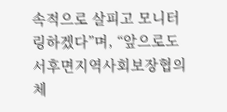속적으로 살피고 모니터링하겠다”며, “앞으로도 서후면지역사회보장협의체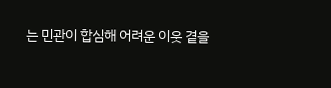는 민관이 합심해 어려운 이웃 곁을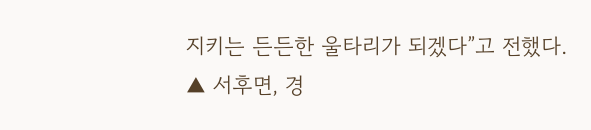지키는 든든한 울타리가 되겠다”고 전했다.
▲ 서후면, 경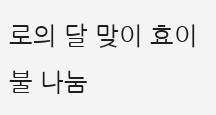로의 달 맞이 효이불 나눔